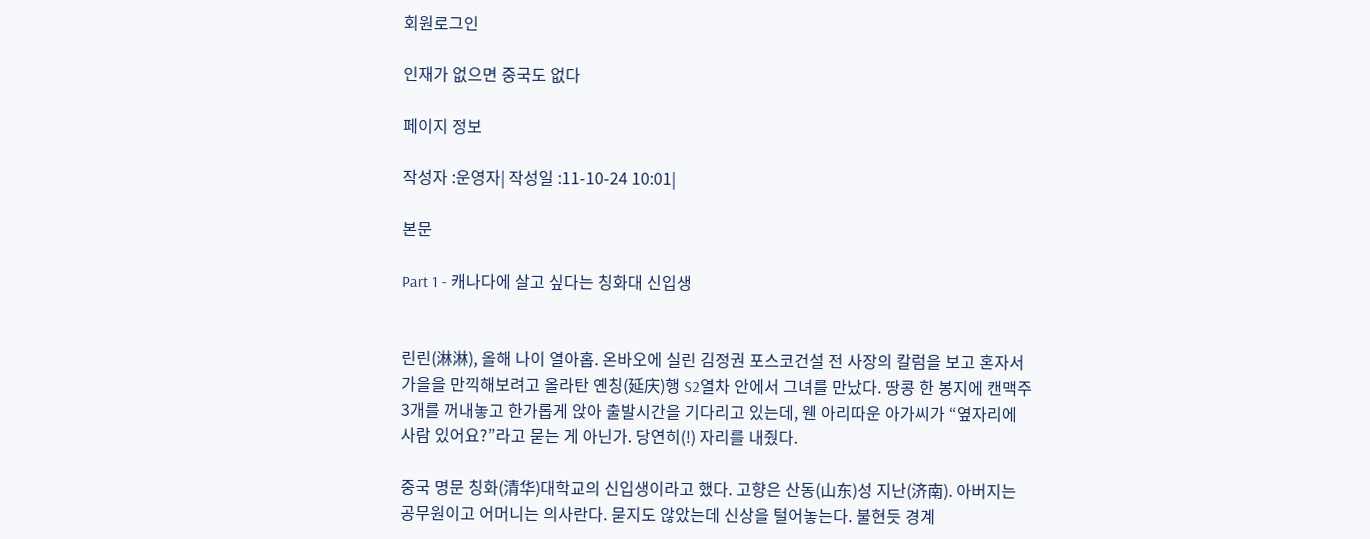회원로그인

인재가 없으면 중국도 없다

페이지 정보

작성자 :운영자| 작성일 :11-10-24 10:01|

본문

Part 1 - 캐나다에 살고 싶다는 칭화대 신입생


린린(淋淋), 올해 나이 열아홉. 온바오에 실린 김정권 포스코건설 전 사장의 칼럼을 보고 혼자서 가을을 만끽해보려고 올라탄 옌칭(延庆)행 S2열차 안에서 그녀를 만났다. 땅콩 한 봉지에 캔맥주 3개를 꺼내놓고 한가롭게 앉아 출발시간을 기다리고 있는데, 웬 아리따운 아가씨가 “옆자리에 사람 있어요?”라고 묻는 게 아닌가. 당연히(!) 자리를 내줬다.

중국 명문 칭화(清华)대학교의 신입생이라고 했다. 고향은 산동(山东)성 지난(济南). 아버지는 공무원이고 어머니는 의사란다. 묻지도 않았는데 신상을 털어놓는다. 불현듯 경계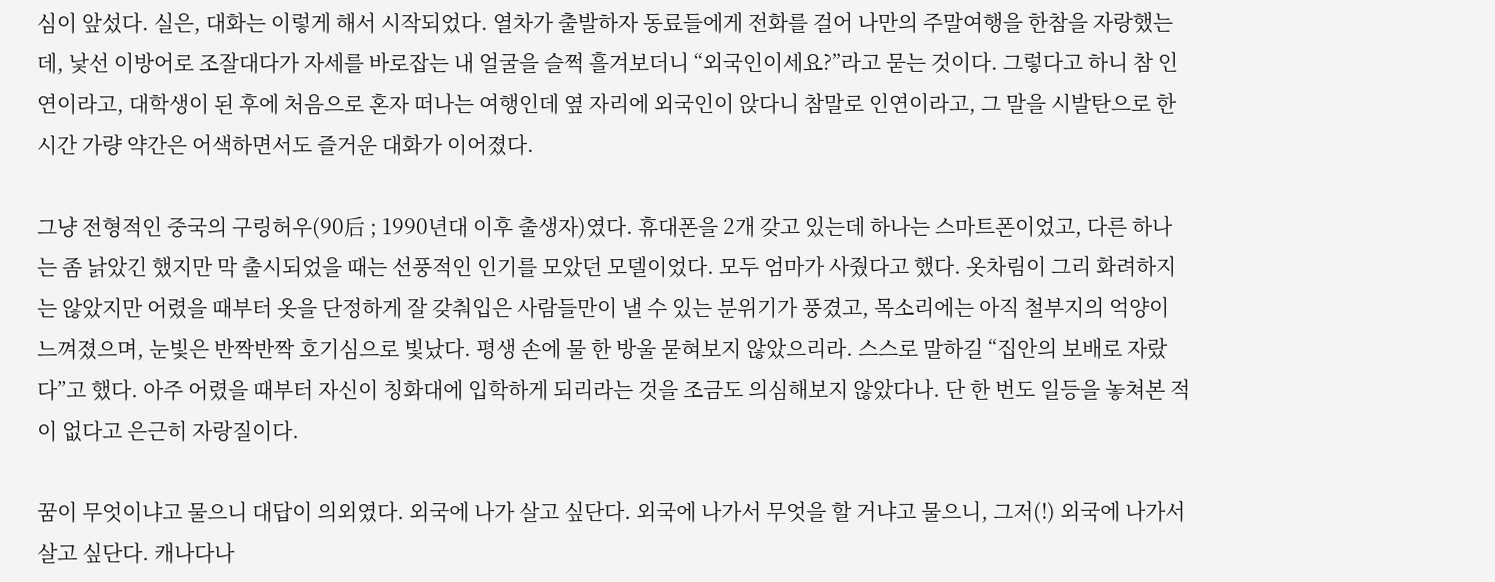심이 앞섰다. 실은, 대화는 이렇게 해서 시작되었다. 열차가 출발하자 동료들에게 전화를 걸어 나만의 주말여행을 한참을 자랑했는데, 낯선 이방어로 조잘대다가 자세를 바로잡는 내 얼굴을 슬쩍 흘겨보더니 “외국인이세요?”라고 묻는 것이다. 그렇다고 하니 참 인연이라고, 대학생이 된 후에 처음으로 혼자 떠나는 여행인데 옆 자리에 외국인이 앉다니 참말로 인연이라고, 그 말을 시발탄으로 한 시간 가량 약간은 어색하면서도 즐거운 대화가 이어졌다.

그냥 전형적인 중국의 구링허우(90后 ; 1990년대 이후 출생자)였다. 휴대폰을 2개 갖고 있는데 하나는 스마트폰이었고, 다른 하나는 좀 낡았긴 했지만 막 출시되었을 때는 선풍적인 인기를 모았던 모델이었다. 모두 엄마가 사줬다고 했다. 옷차림이 그리 화려하지는 않았지만 어렸을 때부터 옷을 단정하게 잘 갖춰입은 사람들만이 낼 수 있는 분위기가 풍겼고, 목소리에는 아직 철부지의 억양이 느껴졌으며, 눈빛은 반짝반짝 호기심으로 빛났다. 평생 손에 물 한 방울 묻혀보지 않았으리라. 스스로 말하길 “집안의 보배로 자랐다”고 했다. 아주 어렸을 때부터 자신이 칭화대에 입학하게 되리라는 것을 조금도 의심해보지 않았다나. 단 한 번도 일등을 놓쳐본 적이 없다고 은근히 자랑질이다.

꿈이 무엇이냐고 물으니 대답이 의외였다. 외국에 나가 살고 싶단다. 외국에 나가서 무엇을 할 거냐고 물으니, 그저(!) 외국에 나가서 살고 싶단다. 캐나다나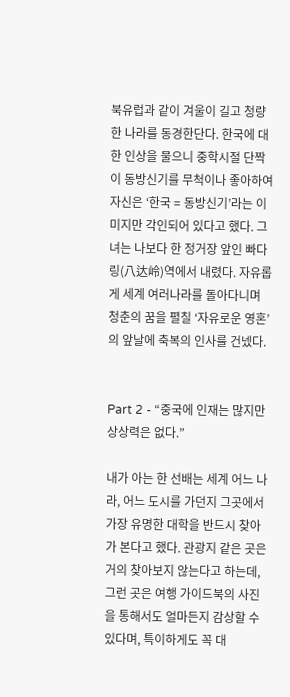북유럽과 같이 겨울이 길고 청량한 나라를 동경한단다. 한국에 대한 인상을 물으니 중학시절 단짝이 동방신기를 무척이나 좋아하여 자신은 ‘한국 = 동방신기’라는 이미지만 각인되어 있다고 했다. 그녀는 나보다 한 정거장 앞인 빠다링(八达岭)역에서 내렸다. 자유롭게 세계 여러나라를 돌아다니며 청춘의 꿈을 펼칠 ‘자유로운 영혼’의 앞날에 축복의 인사를 건넸다.


Part 2 - “중국에 인재는 많지만 상상력은 없다.”

내가 아는 한 선배는 세계 어느 나라, 어느 도시를 가던지 그곳에서 가장 유명한 대학을 반드시 찾아가 본다고 했다. 관광지 같은 곳은 거의 찾아보지 않는다고 하는데, 그런 곳은 여행 가이드북의 사진을 통해서도 얼마든지 감상할 수 있다며, 특이하게도 꼭 대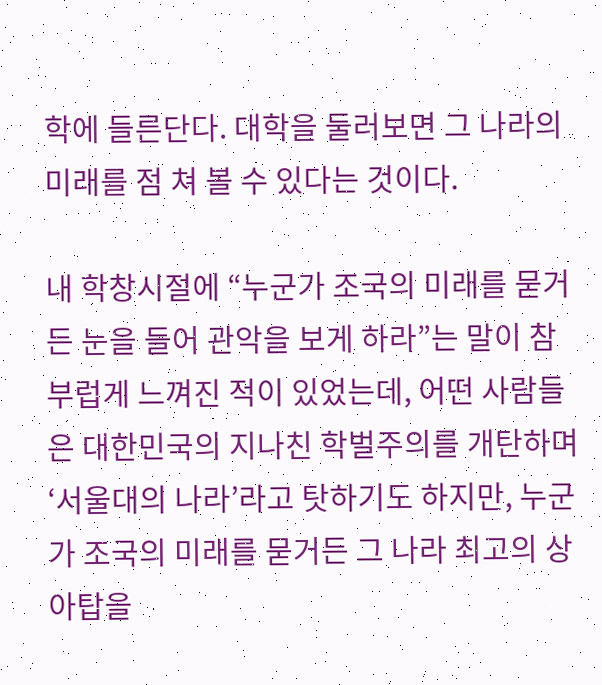학에 들른단다. 대학을 둘러보면 그 나라의 미래를 점 쳐 볼 수 있다는 것이다.

내 학창시절에 “누군가 조국의 미래를 묻거든 눈을 들어 관악을 보게 하라”는 말이 참 부럽게 느껴진 적이 있었는데, 어떤 사람들은 대한민국의 지나친 학벌주의를 개탄하며 ‘서울대의 나라’라고 탓하기도 하지만, 누군가 조국의 미래를 묻거든 그 나라 최고의 상아탑을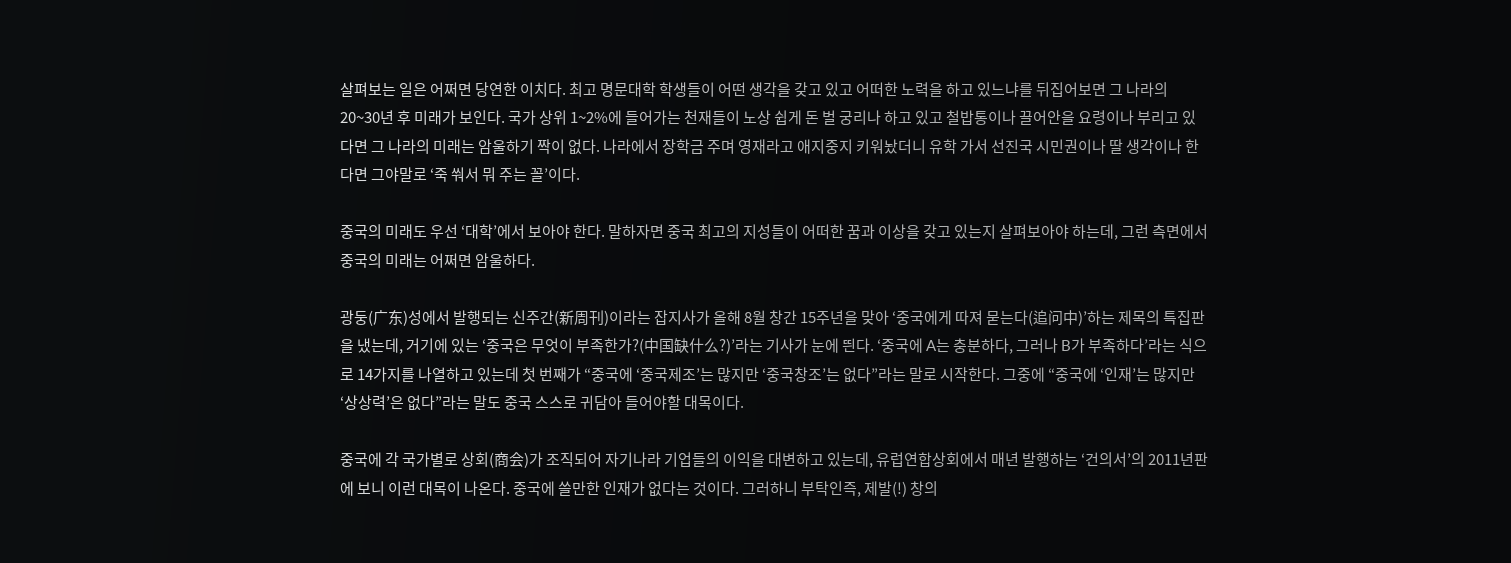살펴보는 일은 어쩌면 당연한 이치다. 최고 명문대학 학생들이 어떤 생각을 갖고 있고 어떠한 노력을 하고 있느냐를 뒤집어보면 그 나라의 20~30년 후 미래가 보인다. 국가 상위 1~2%에 들어가는 천재들이 노상 쉽게 돈 벌 궁리나 하고 있고 철밥통이나 끌어안을 요령이나 부리고 있다면 그 나라의 미래는 암울하기 짝이 없다. 나라에서 장학금 주며 영재라고 애지중지 키워놨더니 유학 가서 선진국 시민권이나 딸 생각이나 한다면 그야말로 ‘죽 쒀서 뭐 주는 꼴’이다.

중국의 미래도 우선 ‘대학’에서 보아야 한다. 말하자면 중국 최고의 지성들이 어떠한 꿈과 이상을 갖고 있는지 살펴보아야 하는데, 그런 측면에서 중국의 미래는 어쩌면 암울하다.

광둥(广东)성에서 발행되는 신주간(新周刊)이라는 잡지사가 올해 8월 창간 15주년을 맞아 ‘중국에게 따져 묻는다(追问中)’하는 제목의 특집판을 냈는데, 거기에 있는 ‘중국은 무엇이 부족한가?(中国缺什么?)’라는 기사가 눈에 띈다. ‘중국에 A는 충분하다, 그러나 B가 부족하다’라는 식으로 14가지를 나열하고 있는데 첫 번째가 “중국에 ‘중국제조’는 많지만 ‘중국창조’는 없다”라는 말로 시작한다. 그중에 “중국에 ‘인재’는 많지만 ‘상상력’은 없다”라는 말도 중국 스스로 귀담아 들어야할 대목이다.

중국에 각 국가별로 상회(商会)가 조직되어 자기나라 기업들의 이익을 대변하고 있는데, 유럽연합상회에서 매년 발행하는 ‘건의서’의 2011년판에 보니 이런 대목이 나온다. 중국에 쓸만한 인재가 없다는 것이다. 그러하니 부탁인즉, 제발(!) 창의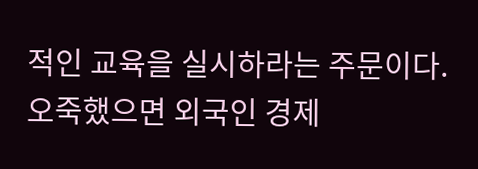적인 교육을 실시하라는 주문이다. 오죽했으면 외국인 경제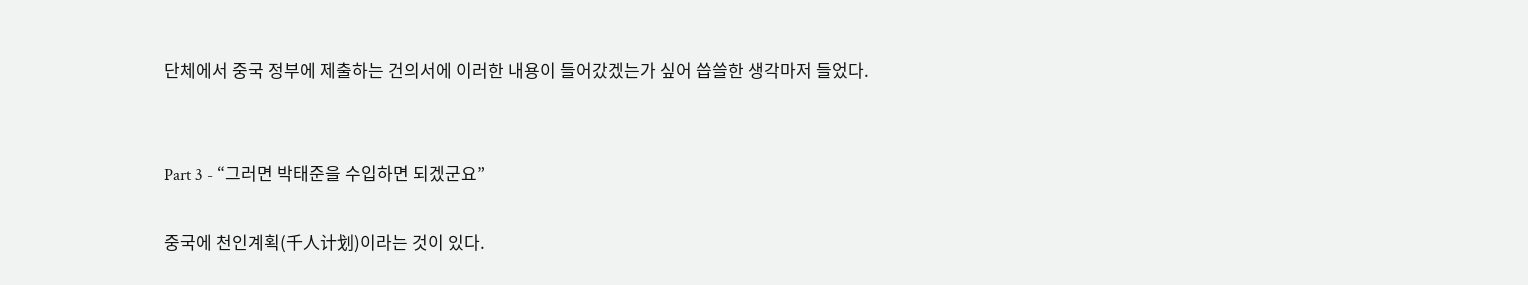단체에서 중국 정부에 제출하는 건의서에 이러한 내용이 들어갔겠는가 싶어 씁쓸한 생각마저 들었다.


Part 3 - “그러면 박태준을 수입하면 되겠군요”

중국에 천인계획(千人计划)이라는 것이 있다.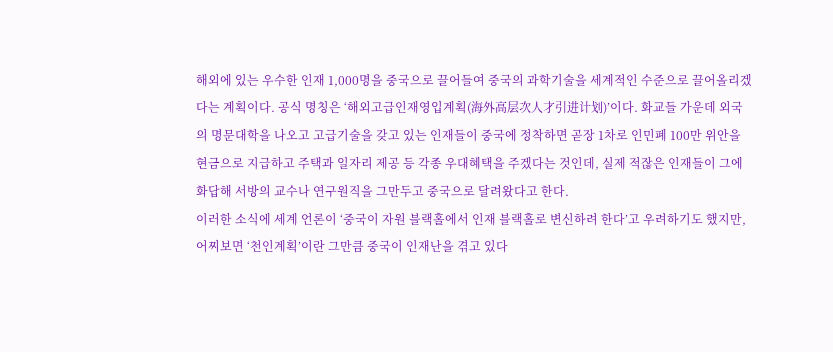해외에 있는 우수한 인재 1,000명을 중국으로 끌어들여 중국의 과학기술을 세계적인 수준으로 끌어올리겠다는 계획이다. 공식 명칭은 ‘해외고급인재영입계획(海外高层次人才引进计划)’이다. 화교들 가운데 외국의 명문대학을 나오고 고급기술을 갖고 있는 인재들이 중국에 정착하면 곧장 1차로 인민폐 100만 위안을 현금으로 지급하고 주택과 일자리 제공 등 각종 우대혜택을 주겠다는 것인데, 실제 적잖은 인재들이 그에 화답해 서방의 교수나 연구원직을 그만두고 중국으로 달려왔다고 한다.
이러한 소식에 세계 언론이 ‘중국이 자원 블랙홀에서 인재 블랙홀로 변신하려 한다’고 우려하기도 했지만, 어찌보면 ‘천인계획’이란 그만큼 중국이 인재난을 겪고 있다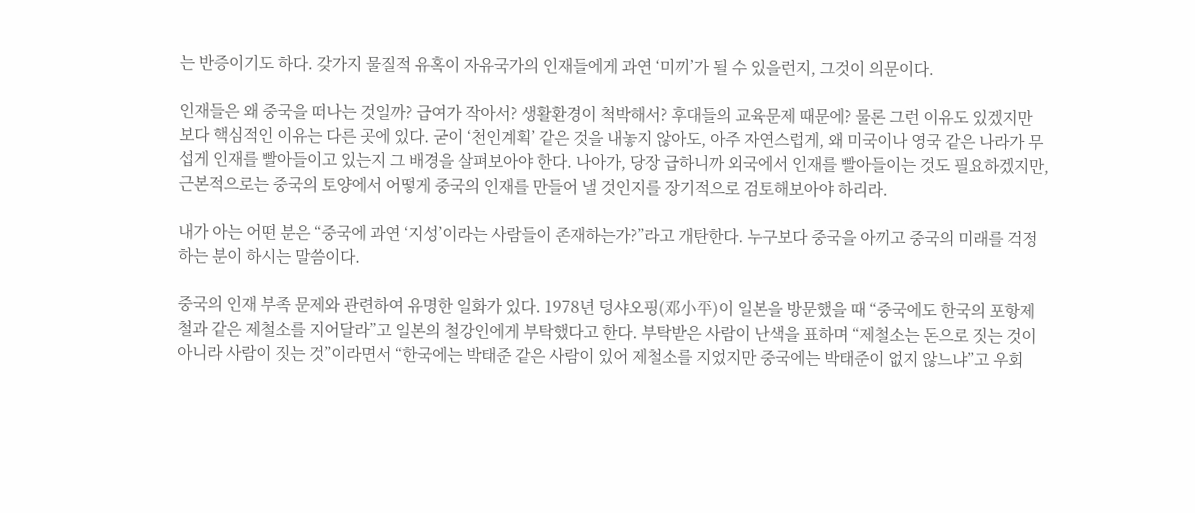는 반증이기도 하다. 갖가지 물질적 유혹이 자유국가의 인재들에게 과연 ‘미끼’가 될 수 있을런지, 그것이 의문이다.

인재들은 왜 중국을 떠나는 것일까? 급여가 작아서? 생활환경이 척박해서? 후대들의 교육문제 때문에? 물론 그런 이유도 있겠지만 보다 핵심적인 이유는 다른 곳에 있다. 굳이 ‘천인계획’ 같은 것을 내놓지 않아도, 아주 자연스럽게, 왜 미국이나 영국 같은 나라가 무섭게 인재를 빨아들이고 있는지 그 배경을 살펴보아야 한다. 나아가, 당장 급하니까 외국에서 인재를 빨아들이는 것도 필요하겠지만, 근본적으로는 중국의 토양에서 어떻게 중국의 인재를 만들어 낼 것인지를 장기적으로 검토해보아야 하리라.

내가 아는 어떤 분은 “중국에 과연 ‘지성’이라는 사람들이 존재하는가?”라고 개탄한다. 누구보다 중국을 아끼고 중국의 미래를 걱정하는 분이 하시는 말씀이다.

중국의 인재 부족 문제와 관련하여 유명한 일화가 있다. 1978년 덩샤오핑(邓小平)이 일본을 방문했을 때 “중국에도 한국의 포항제철과 같은 제철소를 지어달라”고 일본의 철강인에게 부탁했다고 한다. 부탁받은 사람이 난색을 표하며 “제철소는 돈으로 짓는 것이 아니라 사람이 짓는 것”이라면서 “한국에는 박태준 같은 사람이 있어 제철소를 지었지만 중국에는 박태준이 없지 않느냐”고 우회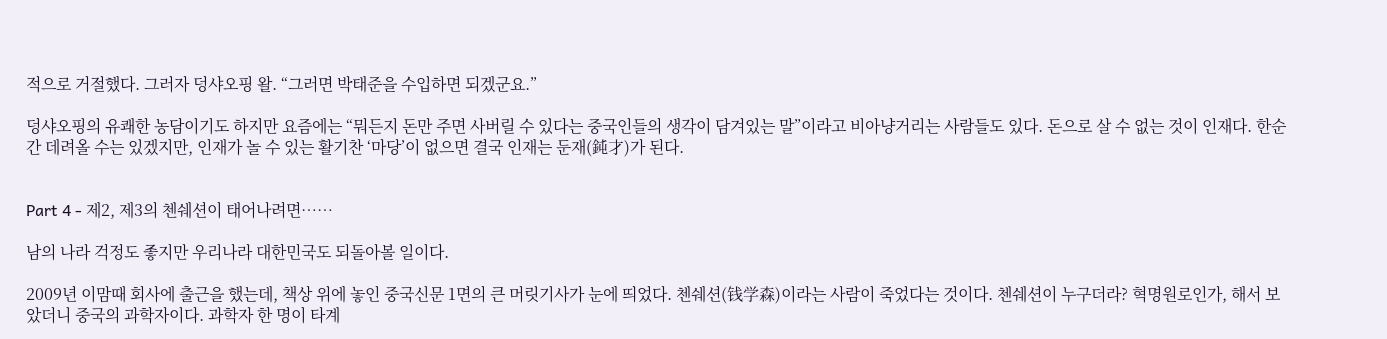적으로 거절했다. 그러자 덩샤오핑 왈. “그러면 박태준을 수입하면 되겠군요.”

덩샤오핑의 유쾌한 농담이기도 하지만 요즘에는 “뭐든지 돈만 주면 사버릴 수 있다는 중국인들의 생각이 담겨있는 말”이라고 비아냥거리는 사람들도 있다. 돈으로 살 수 없는 것이 인재다. 한순간 데려올 수는 있겠지만, 인재가 놀 수 있는 활기찬 ‘마당’이 없으면 결국 인재는 둔재(鈍才)가 된다.


Part 4 - 제2, 제3의 첸쉐션이 태어나려면……

남의 나라 걱정도 좋지만 우리나라 대한민국도 되돌아볼 일이다.

2009년 이맘때 회사에 출근을 했는데, 책상 위에 놓인 중국신문 1면의 큰 머릿기사가 눈에 띄었다. 첸쉐션(钱学森)이라는 사람이 죽었다는 것이다. 첸쉐션이 누구더라? 혁명원로인가, 해서 보았더니 중국의 과학자이다. 과학자 한 명이 타계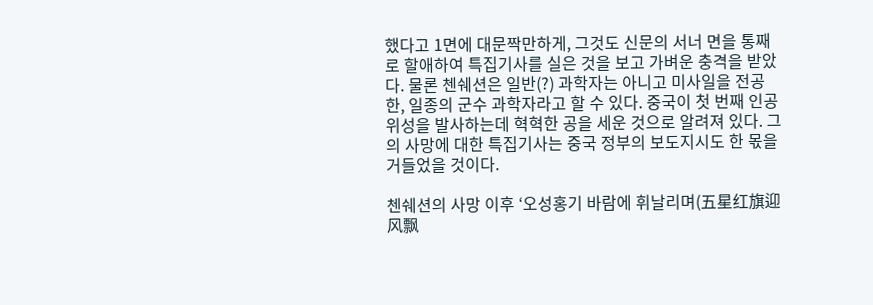했다고 1면에 대문짝만하게, 그것도 신문의 서너 면을 통째로 할애하여 특집기사를 실은 것을 보고 가벼운 충격을 받았다. 물론 첸쉐션은 일반(?) 과학자는 아니고 미사일을 전공한, 일종의 군수 과학자라고 할 수 있다. 중국이 첫 번째 인공위성을 발사하는데 혁혁한 공을 세운 것으로 알려져 있다. 그의 사망에 대한 특집기사는 중국 정부의 보도지시도 한 몫을 거들었을 것이다.

첸쉐션의 사망 이후 ‘오성홍기 바람에 휘날리며(五星红旗迎风飘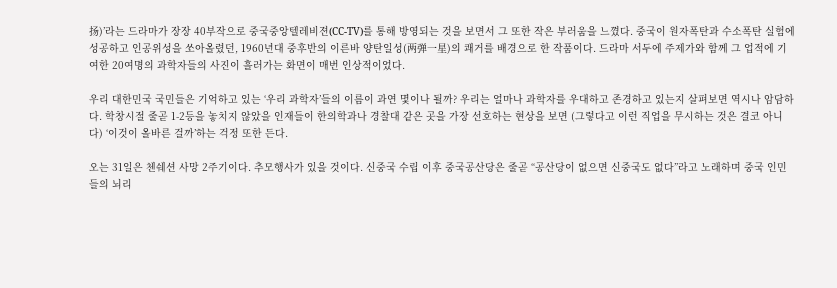扬)’라는 드라마가 장장 40부작으로 중국중앙텔레비젼(CC-TV)를 통해 방영되는 것을 보면서 그 또한 작은 부러움을 느꼈다. 중국이 원자폭탄과 수소폭탄 실험에 성공하고 인공위성을 쏘아올렸던, 1960년대 중후반의 이른바 양탄일성(两弹一星)의 쾌거를 배경으로 한 작품이다. 드라마 서두에 주제가와 함께 그 업적에 기여한 20여명의 과학자들의 사진이 흘러가는 화면이 매번 인상적이었다.

우리 대한민국 국민들은 기억하고 있는 ‘우리 과학자’들의 이름이 과연 몇이나 될까? 우리는 얼마나 과학자를 우대하고 존경하고 있는지 살펴보면 역시나 암담하다. 학창시절 줄곧 1-2등을 놓치지 않았을 인재들이 한의학과나 경찰대 같은 곳을 가장 선호하는 현상을 보면 (그렇다고 이런 직업을 무시하는 것은 결코 아니다) ‘이것이 올바른 걸까’하는 걱정 또한 든다.

오는 31일은 첸쉐션 사망 2주기이다. 추모행사가 있을 것이다. 신중국 수립 이후 중국공산당은 줄곧 “공산당이 없으면 신중국도 없다”라고 노래하며 중국 인민들의 뇌리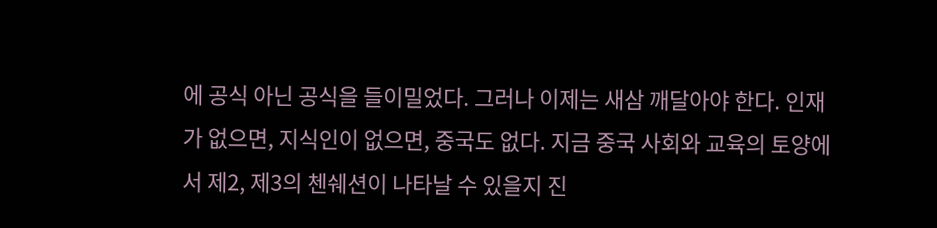에 공식 아닌 공식을 들이밀었다. 그러나 이제는 새삼 깨달아야 한다. 인재가 없으면, 지식인이 없으면, 중국도 없다. 지금 중국 사회와 교육의 토양에서 제2, 제3의 첸쉐션이 나타날 수 있을지 진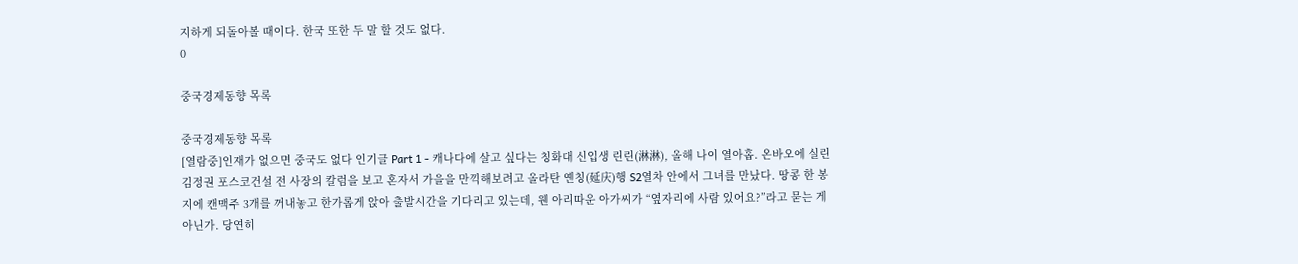지하게 되돌아볼 때이다. 한국 또한 두 말 할 것도 없다.
0

중국경제동향 목록

중국경제동향 목록
[열람중]인재가 없으면 중국도 없다 인기글 Part 1 - 캐나다에 살고 싶다는 칭화대 신입생 린린(淋淋), 올해 나이 열아홉. 온바오에 실린 김정권 포스코건설 전 사장의 칼럼을 보고 혼자서 가을을 만끽해보려고 올라탄 옌칭(延庆)행 S2열차 안에서 그녀를 만났다. 땅콩 한 봉지에 캔맥주 3개를 꺼내놓고 한가롭게 앉아 출발시간을 기다리고 있는데, 웬 아리따운 아가씨가 “옆자리에 사람 있어요?”라고 묻는 게 아닌가. 당연히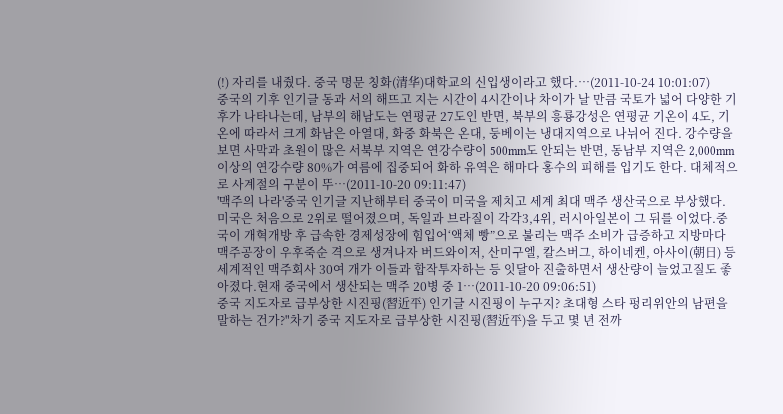(!) 자리를 내줬다. 중국 명문 칭화(清华)대학교의 신입생이라고 했다.…(2011-10-24 10:01:07)
중국의 기후 인기글 동과 서의 해뜨고 지는 시간이 4시간이나 차이가 날 만큼 국토가 넓어 다양한 기후가 나타나는데, 남부의 해남도는 연평균 27도인 반면, 북부의 흥룡강성은 연평균 기온이 4도, 기온에 따라서 크게 화남은 아열대, 화중 화북은 온대, 둥베이는 냉대지역으로 나뉘어 진다. 강수량을 보면 사막과 초원이 많은 서북부 지역은 연강수량이 500mm도 안되는 반면, 동남부 지역은 2,000mm이상의 연강수량 80%가 여름에 집중되어 화하 유역은 해마다 홍수의 피해를 입기도 한다. 대체적으로 사계절의 구분이 뚜…(2011-10-20 09:11:47)
'맥주의 나라'중국 인기글 지난해부터 중국이 미국을 제치고 세계 최대 맥주 생산국으로 부상했다. 미국은 처음으로 2위로 떨어졌으며, 독일과 브라질이 각각3,4위, 러시아일본이 그 뒤를 이었다.중국이 개혁개방 후 급속한 경제성장에 힘입어‘액체 빵”으로 불리는 맥주 소비가 급증하고 지방마다 맥주공장이 우후죽순 격으로 생겨나자 버드와이저, 산미구엘, 칼스버그, 하이네켄, 아사이(朝日) 등 세계적인 맥주회사 30여 개가 이들과 합작투자하는 등 잇달아 진출하면서 생산량이 늘었고질도 좋아졌다.현재 중국에서 생산되는 맥주 20병 중 1…(2011-10-20 09:06:51)
중국 지도자로 급부상한 시진핑(習近平) 인기글 시진핑이 누구지? 초대형 스타 펑리위안의 남편을 말하는 건가?"차기 중국 지도자로 급부상한 시진핑(習近平)을 두고 몇 년 전까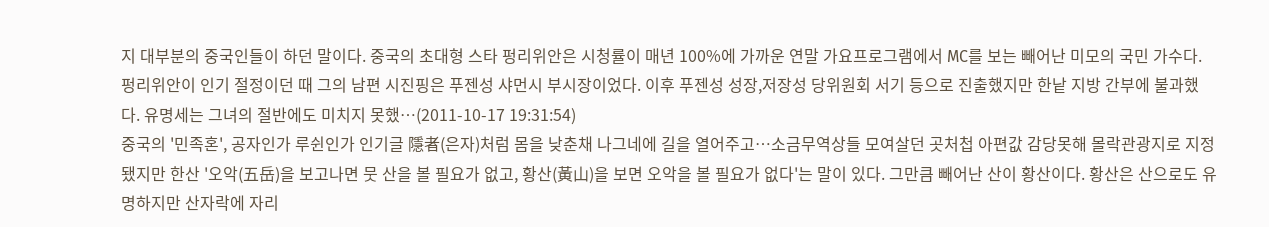지 대부분의 중국인들이 하던 말이다. 중국의 초대형 스타 펑리위안은 시청률이 매년 100%에 가까운 연말 가요프로그램에서 MC를 보는 빼어난 미모의 국민 가수다. 펑리위안이 인기 절정이던 때 그의 남편 시진핑은 푸젠성 샤먼시 부시장이었다. 이후 푸젠성 성장,저장성 당위원회 서기 등으로 진출했지만 한낱 지방 간부에 불과했다. 유명세는 그녀의 절반에도 미치지 못했…(2011-10-17 19:31:54)
중국의 '민족혼', 공자인가 루쉰인가 인기글 隱者(은자)처럼 몸을 낮춘채 나그네에 길을 열어주고…소금무역상들 모여살던 곳처첩 아편값 감당못해 몰락관광지로 지정됐지만 한산 '오악(五岳)을 보고나면 뭇 산을 볼 필요가 없고, 황산(黃山)을 보면 오악을 볼 필요가 없다'는 말이 있다. 그만큼 빼어난 산이 황산이다. 황산은 산으로도 유명하지만 산자락에 자리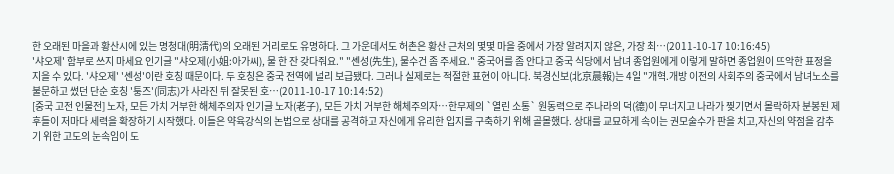한 오래된 마을과 황산시에 있는 명청대(明淸代)의 오래된 거리로도 유명하다. 그 가운데서도 허촌은 황산 근처의 몇몇 마을 중에서 가장 알려지지 않은, 가장 최…(2011-10-17 10:16:45)
'샤오제' 함부로 쓰지 마세요 인기글 "샤오제(小姐:아가씨), 물 한 잔 갖다줘요." "셴성(先生), 물수건 좀 주세요." 중국어를 좀 안다고 중국 식당에서 남녀 종업원에게 이렇게 말하면 종업원이 뜨악한 표정을 지을 수 있다. '샤오제' '셴성'이란 호칭 때문이다. 두 호칭은 중국 전역에 널리 보급됐다. 그러나 실제로는 적절한 표현이 아니다. 북경신보(北京晨報)는 4일 "개혁.개방 이전의 사회주의 중국에서 남녀노소를 불문하고 썼던 단순 호칭 '퉁즈'(同志)가 사라진 뒤 잘못된 호…(2011-10-17 10:14:52)
[중국 고전 인물전] 노자, 모든 가치 거부한 해체주의자 인기글 노자(老子), 모든 가치 거부한 해체주의자…한무제의 `열린 소통` 원동력으로 주나라의 덕(德)이 무너지고 나라가 찢기면서 몰락하자 분봉된 제후들이 저마다 세력을 확장하기 시작했다. 이들은 약육강식의 논법으로 상대를 공격하고 자신에게 유리한 입지를 구축하기 위해 골몰했다. 상대를 교묘하게 속이는 권모술수가 판을 치고,자신의 약점을 감추기 위한 고도의 눈속임이 도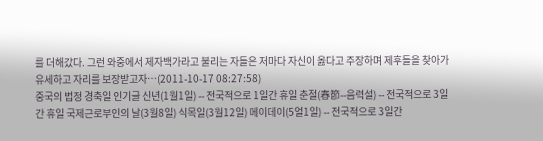를 더해갔다. 그런 와중에서 제자백가라고 불리는 자들은 저마다 자신이 옳다고 주장하며 제후들을 찾아가 유세하고 자리를 보장받고자…(2011-10-17 08:27:58)
중국의 법정 경축일 인기글 신년(1월1일) -- 전국적으로 1일간 휴일 춘절(春節--음력설) -- 전국적으로 3일간 휴일 국제근로부인의 날(3월8일) 식목일(3월12일) 메이데이(5얼1일) -- 전국적으로 3일간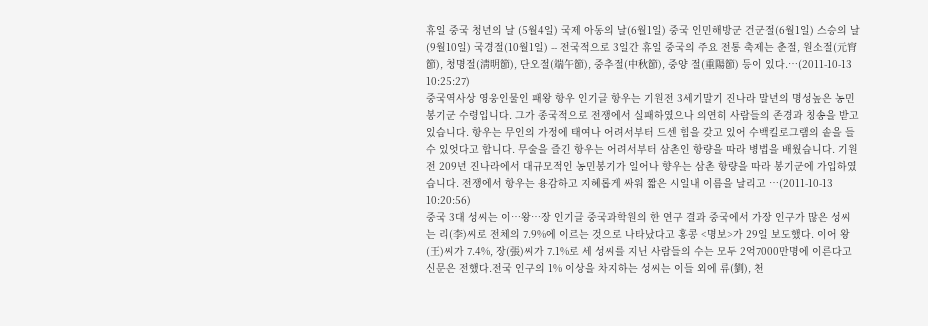휴일 중국 청년의 날 (5월4일) 국제 아동의 날(6월1일) 중국 인민해방군 건군절(6월1일) 스승의 날(9월10일) 국경절(10월1일) -- 전국적으로 3일간 휴일 중국의 주요 전통 축제는 춘절, 원소절(元宵節), 청명절(淸明節), 단오절(端午節), 중추절(中秋節), 중양 절(重陽節) 등이 있다.…(2011-10-13 10:25:27)
중국역사상 영웅인물인 패왕 항우 인기글 항우는 기원전 3세기말기 진나라 말년의 명성높은 농민봉기군 수령입니다. 그가 종국적으로 전쟁에서 실패하였으나 의연히 사람들의 존경과 칭송을 받고 있습니다. 항우는 무인의 가정에 태여나 어려서부터 드센 힘을 갖고 있어 수백킬로그램의 솥을 들수 있엇다고 합니다. 무술을 즐긴 항우는 어려서부터 삼촌인 항량을 따라 병법을 배웠습니다. 기원전 209년 진나라에서 대규모적인 농민봉기가 일어나 향우는 삼촌 항량을 따라 봉기군에 가입하였습니다. 전쟁에서 항우는 용감하고 지혜롭게 싸워 짧은 시일내 이름을 날리고 …(2011-10-13 10:20:56)
중국 3대 성씨는 이…왕…장 인기글 중국과학원의 한 연구 결과 중국에서 가장 인구가 많은 성씨는 리(李)씨로 전체의 7.9%에 이르는 것으로 나타났다고 홍콩 <명보>가 29일 보도했다. 이어 왕(王)씨가 7.4%, 장(張)씨가 7.1%로 세 성씨를 지닌 사람들의 수는 모두 2억7000만명에 이른다고 신문은 전했다.전국 인구의 1% 이상을 차지하는 성씨는 이들 외에 류(劉), 천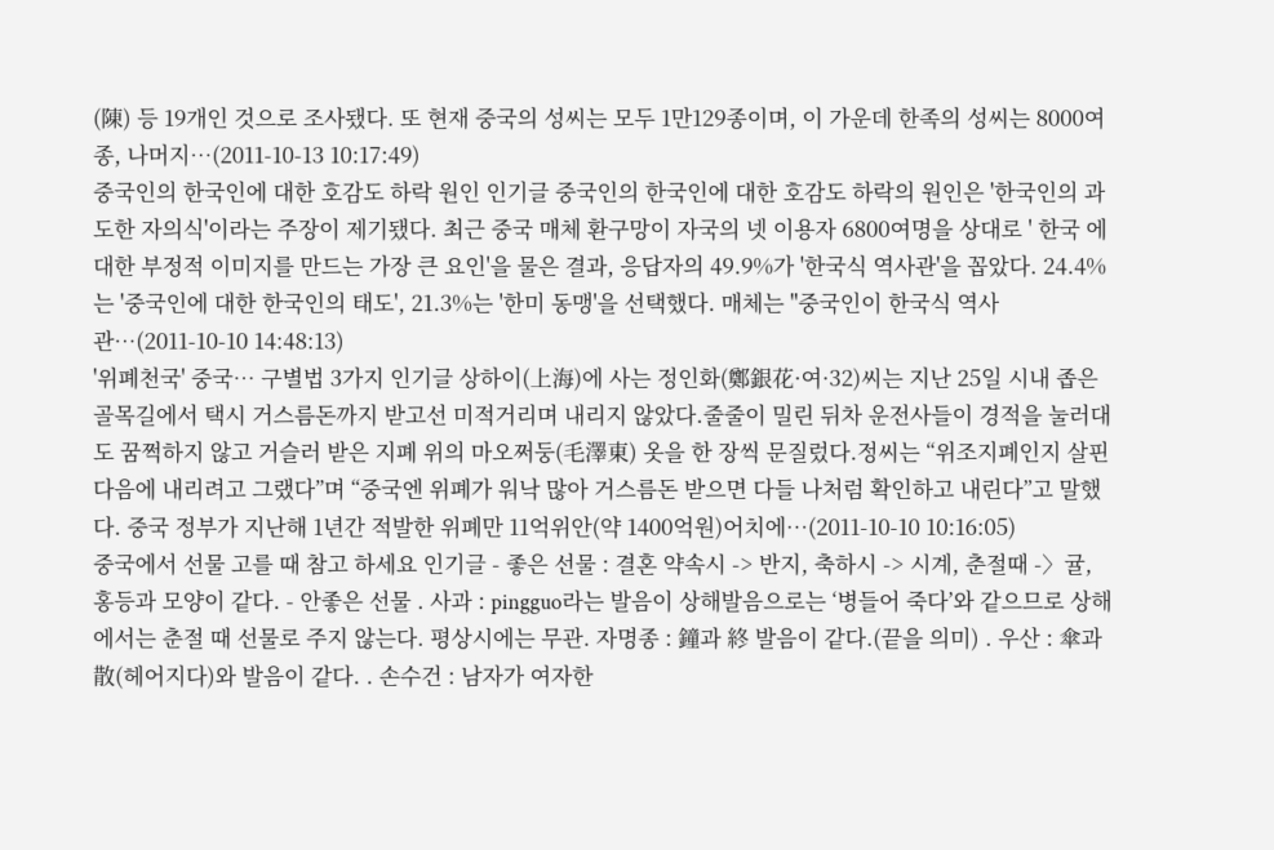(陳) 등 19개인 것으로 조사됐다. 또 현재 중국의 성씨는 모두 1만129종이며, 이 가운데 한족의 성씨는 8000여종, 나머지…(2011-10-13 10:17:49)
중국인의 한국인에 대한 호감도 하락 원인 인기글 중국인의 한국인에 대한 호감도 하락의 원인은 '한국인의 과도한 자의식'이라는 주장이 제기됐다. 최근 중국 매체 환구망이 자국의 넷 이용자 6800여명을 상대로 ' 한국 에 대한 부정적 이미지를 만드는 가장 큰 요인'을 물은 결과, 응답자의 49.9%가 '한국식 역사관'을 꼽았다. 24.4%는 '중국인에 대한 한국인의 태도', 21.3%는 '한미 동맹'을 선택했다. 매체는 "중국인이 한국식 역사관…(2011-10-10 14:48:13)
'위폐천국' 중국… 구별법 3가지 인기글 상하이(上海)에 사는 정인화(鄭銀花·여·32)씨는 지난 25일 시내 좁은 골목길에서 택시 거스름돈까지 받고선 미적거리며 내리지 않았다.줄줄이 밀린 뒤차 운전사들이 경적을 눌러대도 꿈쩍하지 않고 거슬러 받은 지폐 위의 마오쩌둥(毛澤東) 옷을 한 장씩 문질렀다.정씨는 “위조지폐인지 살핀 다음에 내리려고 그랬다”며 “중국엔 위폐가 워낙 많아 거스름돈 받으면 다들 나처럼 확인하고 내린다”고 말했다. 중국 정부가 지난해 1년간 적발한 위폐만 11억위안(약 1400억원)어치에…(2011-10-10 10:16:05)
중국에서 선물 고를 때 참고 하세요 인기글 - 좋은 선물 : 결혼 약속시 -> 반지, 축하시 -> 시계, 춘절때 -〉귤, 홍등과 모양이 같다. - 안좋은 선물 . 사과 : pingguo라는 발음이 상해발음으로는 ‘병들어 죽다’와 같으므로 상해에서는 춘절 때 선물로 주지 않는다. 평상시에는 무관. 자명종 : 鐘과 終 발음이 같다.(끝을 의미) . 우산 : 傘과 散(헤어지다)와 발음이 같다. . 손수건 : 남자가 여자한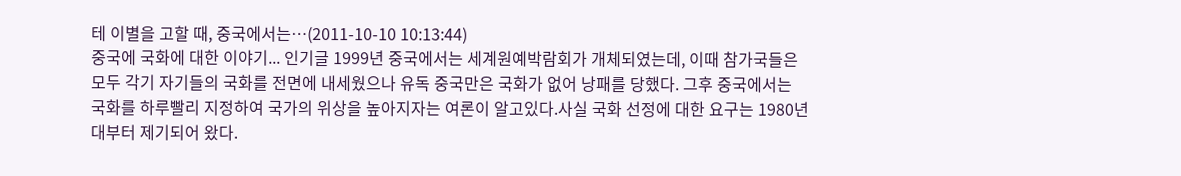테 이별을 고할 때, 중국에서는…(2011-10-10 10:13:44)
중국에 국화에 대한 이야기... 인기글 1999년 중국에서는 세계원예박람회가 개체되였는데, 이때 참가국들은 모두 각기 자기들의 국화를 전면에 내세웠으나 유독 중국만은 국화가 없어 낭패를 당했다. 그후 중국에서는 국화를 하루빨리 지정하여 국가의 위상을 높아지자는 여론이 알고있다.사실 국화 선정에 대한 요구는 1980년대부터 제기되어 왔다.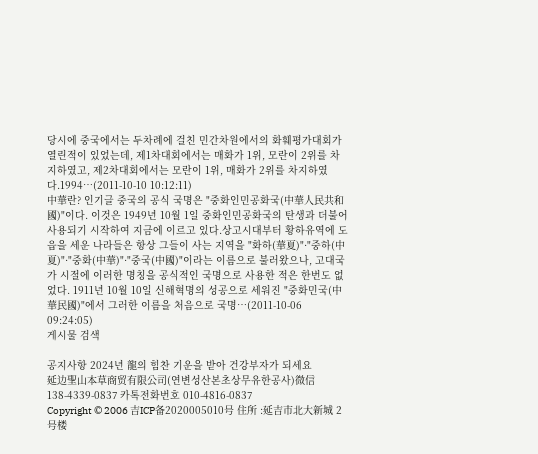당시에 중국에서는 두차례에 걸친 민간차원에서의 화훼평가대회가 열린적이 있었는데, 제1차대회에서는 매화가 1위, 모란이 2위를 차지하였고, 제2차대회에서는 모란이 1위, 매화가 2위를 차지하였다.1994…(2011-10-10 10:12:11)
中華란? 인기글 중국의 공식 국명은 "중화인민공화국(中華人民共和國)"이다. 이것은 1949년 10월 1일 중화인민공화국의 탄생과 더불어 사용되기 시작하여 지금에 이르고 있다.상고시대부터 황하유역에 도읍을 세운 나라들은 항상 그들이 사는 지역을 "화하(華夏)"·"중하(中夏)"·"중화(中華)"·"중국(中國)"이라는 이름으로 불러왔으나, 고대국가 시절에 이러한 명칭을 공식적인 국명으로 사용한 적은 한번도 없었다. 1911년 10월 10일 신해혁명의 성공으로 세워진 "중화민국(中華民國)"에서 그러한 이름을 처음으로 국명…(2011-10-06 09:24:05)
게시물 검색

공지사항 2024년 龍의 힘찬 기운을 받아 건강부자가 되세요
延边聖山本草商贸有限公司(연변성산본초상무유한공사)微信 138-4339-0837 카톡전화번호 010-4816-0837
Copyright © 2006 吉ICP备2020005010号 住所 :延吉市北大新城 2号楼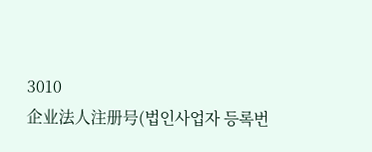3010
企业法人注册号(법인사업자 등록번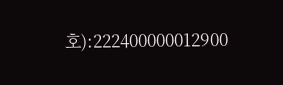호):222400000012900